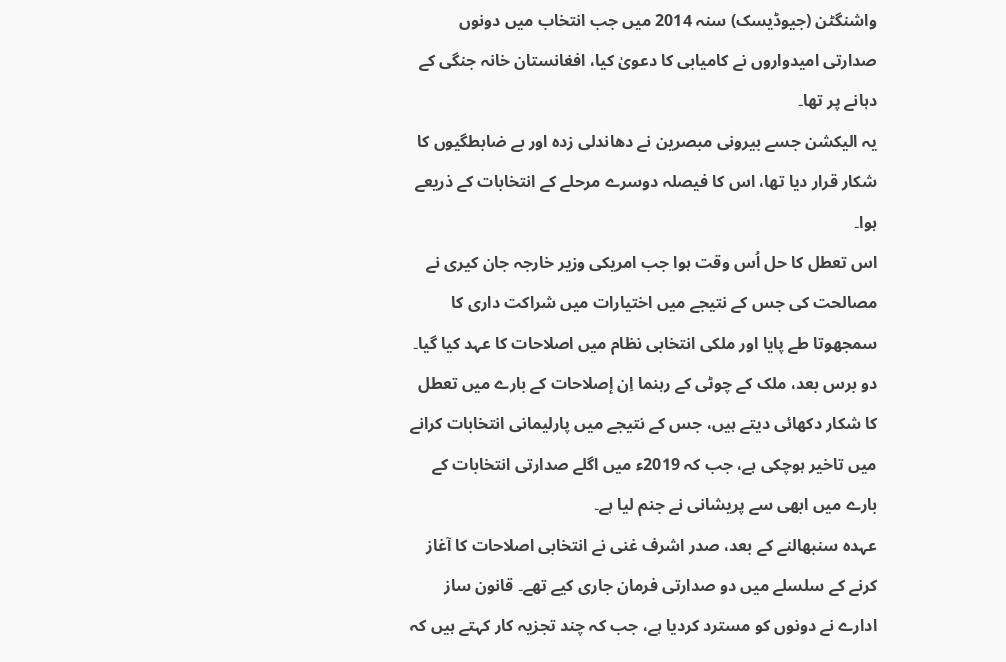واشنگٹن (جیوڈیسک) سنہ 2014 میں جب انتخاب میں دونوں صدارتی امیدواروں نے کامیابی کا دعویٰ کیا، افغانستان خانہ جنگی کے دہانے پر تھا۔
یہ الیکشن جسے بیرونی مبصرین نے دھاندلی زدہ اور بے ضابطگیوں کا شکار قرار دیا تھا، اس کا فیصلہ دوسرے مرحلے کے انتخابات کے ذریعے ہوا۔
اس تعطل کا حل اُس وقت ہوا جب امریکی وزیر خارجہ جان کیری نے مصالحت کی جس کے نتیجے میں اختیارات میں شراکت داری کا سمجھوتا طے پایا اور ملکی انتخابی نظام میں اصلاحات کا عہد کیا گیا۔
دو برس بعد، ملک کے چوٹی کے رہنما اِن إصلاحات کے بارے میں تعطل کا شکار دکھائی دیتے ہیں، جس کے نتیجے میں پارلیمانی انتخابات کرانے میں تاخیر ہوچکی ہے، جب کہ 2019ء میں اگلے صدارتی انتخابات کے بارے میں ابھی سے پریشانی نے جنم لیا ہے۔
عہدہ سنبھالنے کے بعد، صدر اشرف غنی نے انتخابی اصلاحات کا آغاز کرنے کے سلسلے میں دو صدارتی فرمان جاری کیے تھے۔ قانون ساز ادارے نے دونوں کو مسترد کردیا ہے، جب کہ چند تجزیہ کار کہتے ہیں کہ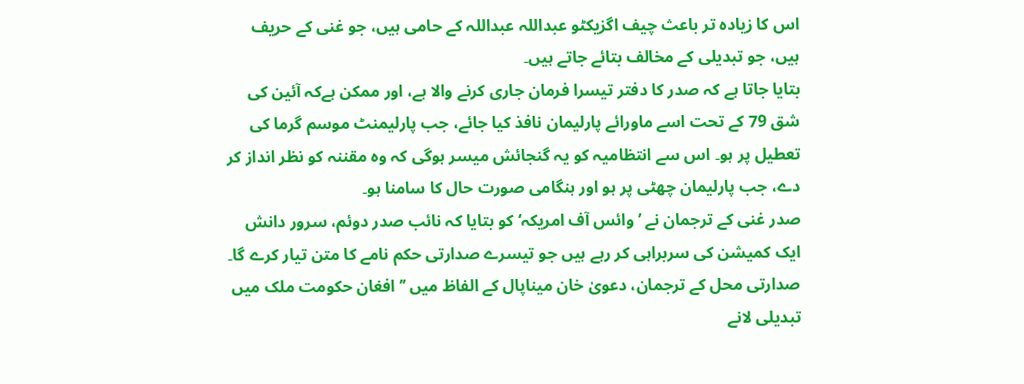اس کا زیادہ تر باعث چیف اگزیکٹو عبداللہ عبداللہ کے حامی ہیں، جو غنی کے حریف ہیں، جو تبدیلی کے مخالف بتائے جاتے ہیں۔
بتایا جاتا ہے کہ صدر کا دفتر تیسرا فرمان جاری کرنے والا ہے، اور ممکن ہےکہ آئین کی شق 79 کے تحت اسے ماورائے پارلیمان نافذ کیا جائے، جب پارلیمنٹ موسم گرما کی تعطیل پر ہو۔ اس سے انتظامیہ کو یہ گنجائش میسر ہوگی کہ وہ مقننہ کو نظر انداز کر دے، جب پارلیمان چھٹی پر ہو اور ہنگامی صورت حال کا سامنا ہو۔
صدر غنی کے ترجمان نے ’وائس آف امریکہ‘ کو بتایا کہ نائب صدر دوئم، سرور دانش ایک کمیشن کی سربراہی کر رہے ہیں جو تیسرے صدارتی حکم نامے کا متن تیار کرے گا۔
صدارتی محل کے ترجمان، دعویٰ خان میناپال کے الفاظ میں ’’افغان حکومت ملک میں تبدیلی لانے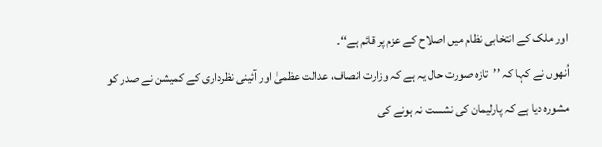اور ملک کے انتخابی نظام میں اصلاح کے عزم پر قائم ہے‘‘۔
اُنھوں نے کہا کہ ’’تازہ صورت حال یہ ہے کہ وزارت انصاف، عدالت عظمیٰ اور آئینی نظرداری کے کمیشن نے صدر کو مشورہ دیا ہے کہ پارلیمان کی نشست نہ ہونے کی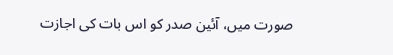صورت میں، آئین صدر کو اس بات کی اجازت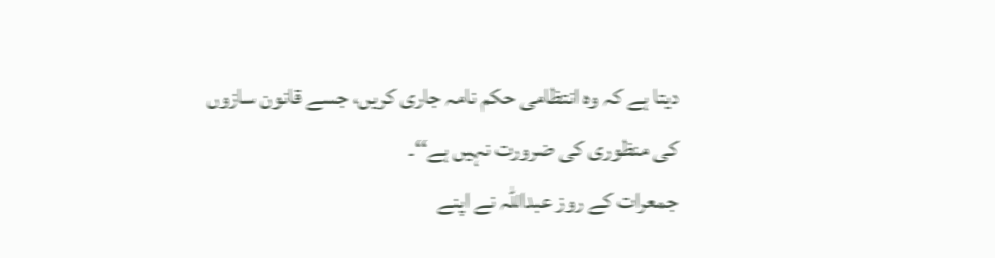دیتا ہے کہ وہ انتظامی حکم نامہ جاری کریں، جسے قانون سازوں کی منظوری کی ضرورت نہیں ہے‘‘۔
جمعرات کے روز عبداللہ نے اپنے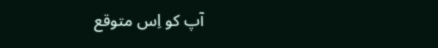آپ کو اِس متوقع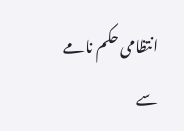انتظامی حکم نامے سے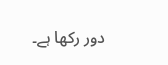دور رکھا ہے۔